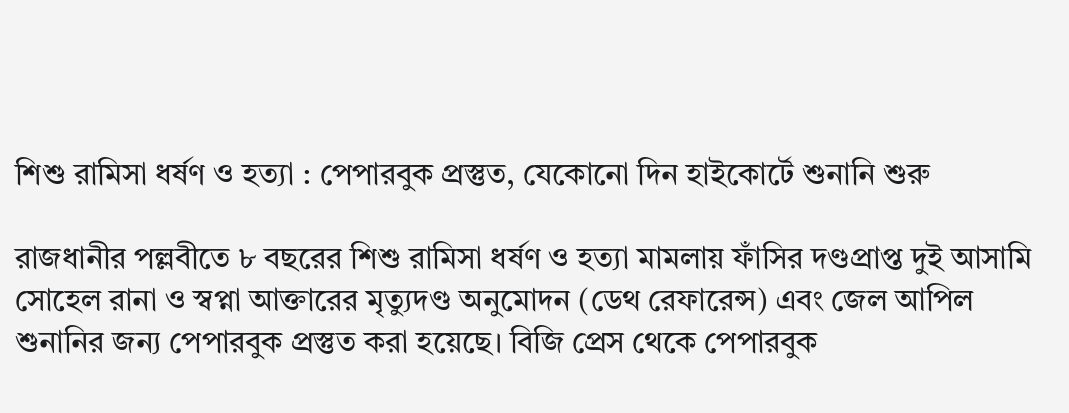শিশু রামিসা ধর্ষণ ও হত্যা : পেপারবুক প্রস্তুত, যেকোনো দিন হাইকোর্টে শুনানি শুরু

রাজধানীর পল্লবীতে ৮ বছরের শিশু রামিসা ধর্ষণ ও হত্যা মামলায় ফাঁসির দণ্ডপ্রাপ্ত দুই আসামি সোহেল রানা ও স্বপ্না আক্তারের মৃত্যুদণ্ড অনুমোদন (ডেথ রেফারেন্স) এবং জেল আপিল শুনানির জন্য পেপারবুক প্রস্তুত করা হয়েছে। বিজি প্রেস থেকে পেপারবুক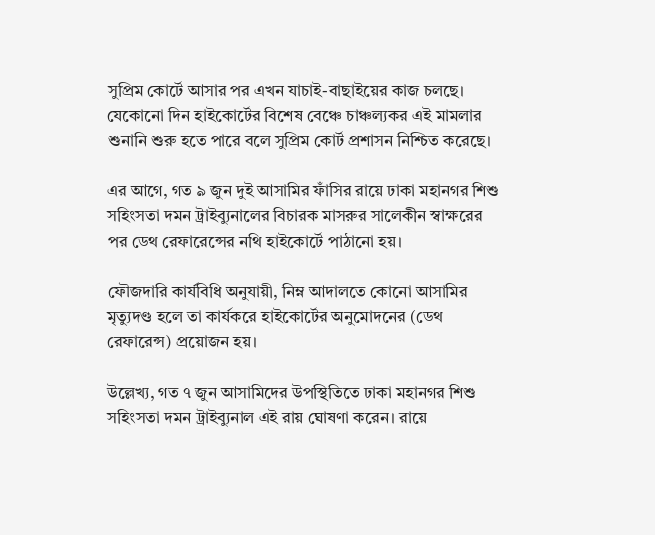সুপ্রিম কোর্টে আসার পর এখন যাচাই-বাছাইয়ের কাজ চলছে। যেকোনো দিন হাইকোর্টের বিশেষ বেঞ্চে চাঞ্চল্যকর এই মামলার শুনানি শুরু হতে পারে বলে সুপ্রিম কোর্ট প্রশাসন নিশ্চিত করেছে।

এর আগে, গত ৯ জুন দুই আসামির ফাঁসির রায়ে ঢাকা মহানগর শিশু সহিংসতা দমন ট্রাইব্যুনালের বিচারক মাসরুর সালেকীন স্বাক্ষরের পর ডেথ রেফারেন্সের নথি হাইকোর্টে পাঠানো হয়।

ফৌজদারি কার্যবিধি অনুযায়ী, নিম্ন আদালতে কোনো আসামির মৃত্যুদণ্ড হলে তা কার্যকরে হাইকোর্টের অনুমোদনের (ডেথ রেফারেন্স) প্রয়োজন হয়।

উল্লেখ্য, গত ৭ জুন আসামিদের উপস্থিতিতে ঢাকা মহানগর শিশু সহিংসতা দমন ট্রাইব্যুনাল এই রায় ঘোষণা করেন। রায়ে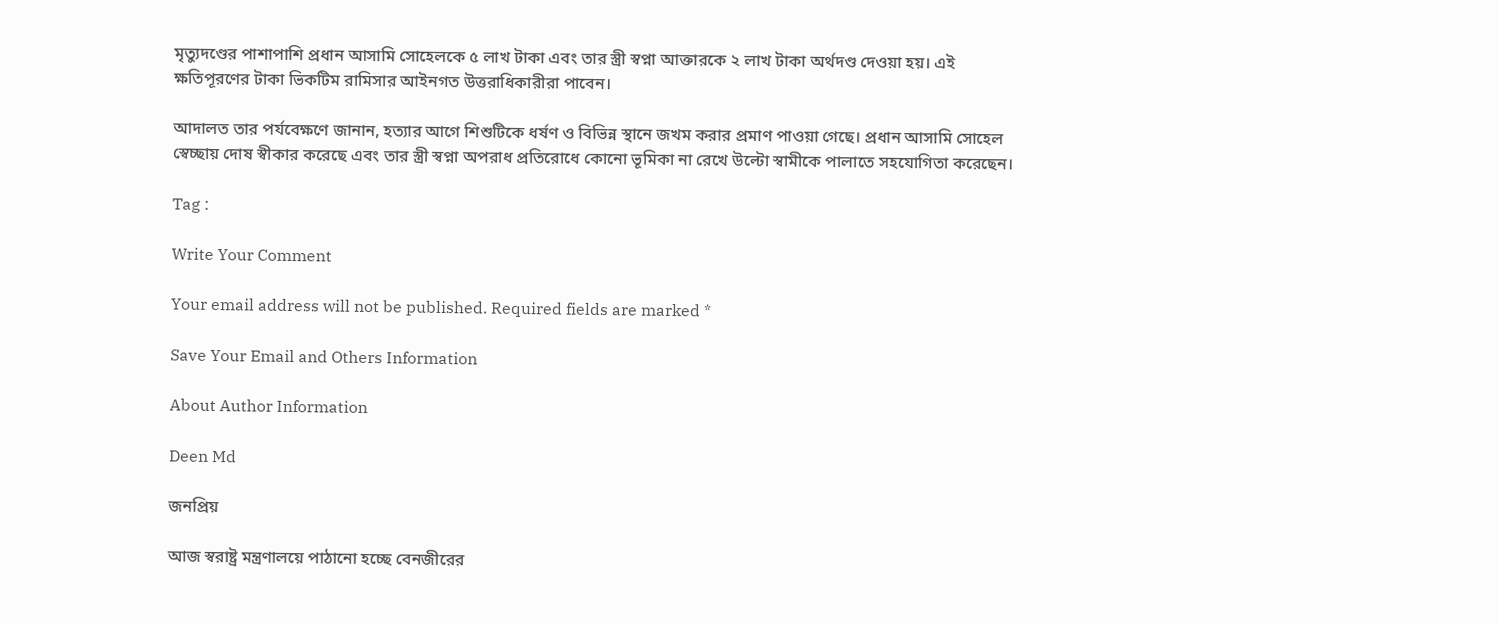মৃত্যুদণ্ডের পাশাপাশি প্রধান আসামি সোহেলকে ৫ লাখ টাকা এবং তার স্ত্রী স্বপ্না আক্তারকে ২ লাখ টাকা অর্থদণ্ড দেওয়া হয়। এই ক্ষতিপূরণের টাকা ভিকটিম রামিসার আইনগত উত্তরাধিকারীরা পাবেন।

আদালত তার পর্যবেক্ষণে জানান, হত্যার আগে শিশুটিকে ধর্ষণ ও বিভিন্ন স্থানে জখম করার প্রমাণ পাওয়া গেছে। প্রধান আসামি সোহেল স্বেচ্ছায় দোষ স্বীকার করেছে এবং তার স্ত্রী স্বপ্না অপরাধ প্রতিরোধে কোনো ভূমিকা না রেখে উল্টো স্বামীকে পালাতে সহযোগিতা করেছেন।

Tag :

Write Your Comment

Your email address will not be published. Required fields are marked *

Save Your Email and Others Information

About Author Information

Deen Md

জনপ্রিয়

আজ স্বরাষ্ট্র মন্ত্রণালয়ে পাঠানো হচ্ছে বেনজীরের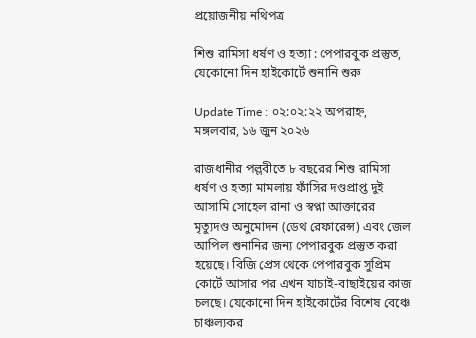প্রয়োজনীয় নথিপত্র

শিশু রামিসা ধর্ষণ ও হত্যা : পেপারবুক প্রস্তুত, যেকোনো দিন হাইকোর্টে শুনানি শুরু

Update Time : ০২:০২:২২ অপরাহ্ন, মঙ্গলবার, ১৬ জুন ২০২৬

রাজধানীর পল্লবীতে ৮ বছরের শিশু রামিসা ধর্ষণ ও হত্যা মামলায় ফাঁসির দণ্ডপ্রাপ্ত দুই আসামি সোহেল রানা ও স্বপ্না আক্তারের মৃত্যুদণ্ড অনুমোদন (ডেথ রেফারেন্স) এবং জেল আপিল শুনানির জন্য পেপারবুক প্রস্তুত করা হয়েছে। বিজি প্রেস থেকে পেপারবুক সুপ্রিম কোর্টে আসার পর এখন যাচাই-বাছাইয়ের কাজ চলছে। যেকোনো দিন হাইকোর্টের বিশেষ বেঞ্চে চাঞ্চল্যকর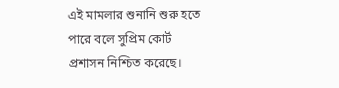এই মামলার শুনানি শুরু হতে পারে বলে সুপ্রিম কোর্ট প্রশাসন নিশ্চিত করেছে।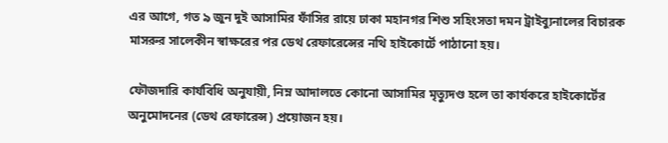এর আগে, গত ৯ জুন দুই আসামির ফাঁসির রায়ে ঢাকা মহানগর শিশু সহিংসতা দমন ট্রাইব্যুনালের বিচারক মাসরুর সালেকীন স্বাক্ষরের পর ডেথ রেফারেন্সের নথি হাইকোর্টে পাঠানো হয়।

ফৌজদারি কার্যবিধি অনুযায়ী, নিম্ন আদালতে কোনো আসামির মৃত্যুদণ্ড হলে তা কার্যকরে হাইকোর্টের অনুমোদনের (ডেথ রেফারেন্স) প্রয়োজন হয়।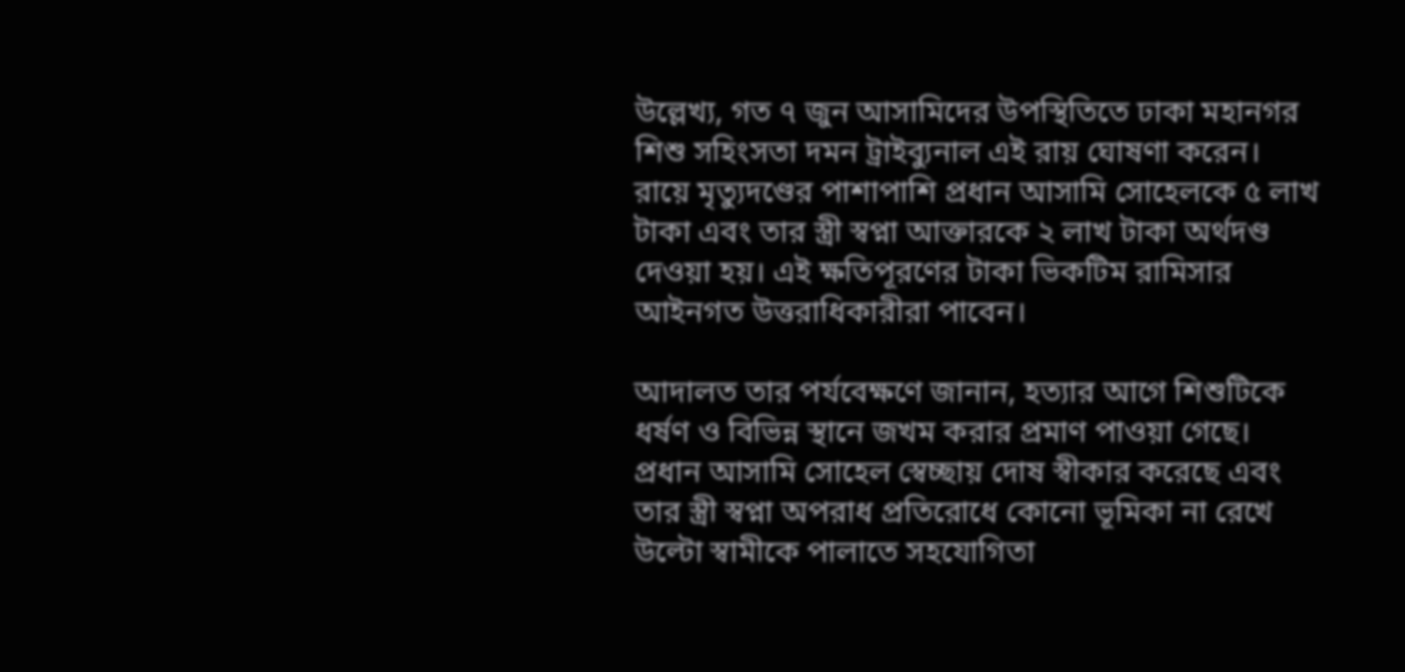উল্লেখ্য, গত ৭ জুন আসামিদের উপস্থিতিতে ঢাকা মহানগর শিশু সহিংসতা দমন ট্রাইব্যুনাল এই রায় ঘোষণা করেন। রায়ে মৃত্যুদণ্ডের পাশাপাশি প্রধান আসামি সোহেলকে ৫ লাখ টাকা এবং তার স্ত্রী স্বপ্না আক্তারকে ২ লাখ টাকা অর্থদণ্ড দেওয়া হয়। এই ক্ষতিপূরণের টাকা ভিকটিম রামিসার আইনগত উত্তরাধিকারীরা পাবেন।

আদালত তার পর্যবেক্ষণে জানান, হত্যার আগে শিশুটিকে ধর্ষণ ও বিভিন্ন স্থানে জখম করার প্রমাণ পাওয়া গেছে। প্রধান আসামি সোহেল স্বেচ্ছায় দোষ স্বীকার করেছে এবং তার স্ত্রী স্বপ্না অপরাধ প্রতিরোধে কোনো ভূমিকা না রেখে উল্টো স্বামীকে পালাতে সহযোগিতা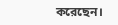করেছেন।